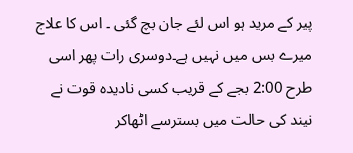پیر کے مرید ہو اس لئے جان بچ گئی ۔ اس کا علاج میرے بس میں نہیں ہے۔دوسری رات پھر اسی طرح 2:00 بجے کے قریب کسی نادیدہ قوت نے نیند کی حالت میں بسترسے اٹھاکر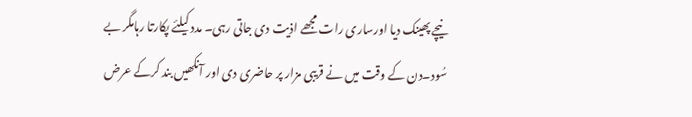نیچے پھینک دیا اورساری رات مجھے اذیت دی جاتی رہی۔ مدد کیلئے پکارتا رہامگر بے سُود۔دن کے وقت میں نے قریبی مزار پر حاضری دی اور آنکھیں بند کرکے عرض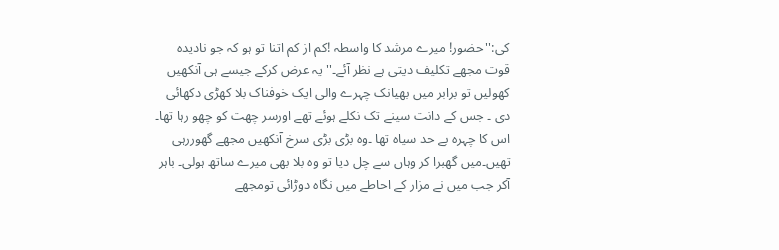کی:''حضور! میرے مرشد کا واسطہ !کم از کم اتنا تو ہو کہ جو نادیدہ قوت مجھے تکلیف دیتی ہے نظر آئے۔'' یہ عرض کرکے جیسے ہی آنکھیں کھولیں تو برابر میں بھیانک چہرے والی ایک خوفناک بلا کھڑی دکھائی دی ۔ جس کے دانت سینے تک نکلے ہوئے تھے اورسر چھت کو چھو رہا تھا۔ اس کا چہرہ بے حد سیاہ تھا ۔وہ بڑی بڑی سرخ آنکھیں مجھے گھوررہی تھیں۔میں گھبرا کر وہاں سے چل دیا تو وہ بلا بھی میرے ساتھ ہولی۔ باہر آکر جب میں نے مزار کے احاطے میں نگاہ دوڑائی تومجھے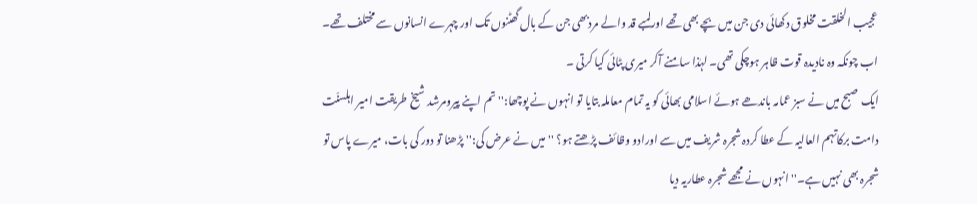عجیب الخلقت مخلوق دکھائی دی جن میں بچے بھی تھے اورلمبے قد والے مردبھی جن کے بال گھٹنوں تک اور چہرے انسانوں سے مختلف تھے۔ اب چونکہ وہ نادیدہ قوت ظاہر ہوچکی تھی۔ لہٰذا سامنے آکر میری پٹائی کیا کرتی ۔
ایک صبح میں نے سبز عمامہ باندھے ہوئے اسلامی بھائی کو یہ تمام معاملہ بتایا تو انہوں نے پوچھا:'' تم اپنے پیرومرشد شیخ طریقت امیر اہلسنّت دامت برکاتہم العالیہ کے عطا کردہ شجرہ شریف میں سے اورادو وظائف پڑھتے ہو؟ ''میں نے عرض کی:'' پڑھنا تو دور کی بات، میرے پاس تو شجرہ بھی نہیں ہے۔''انہوں نے مجھے شجرہ عطاریہ دیا